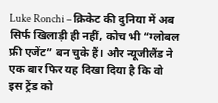Luke Ronchi – क्रिकेट की दुनिया में अब सिर्फ खिलाड़ी ही नहीं, कोच भी “ग्लोबल फ्री एजेंट” बन चुके हैं। और न्यूजीलैंड ने एक बार फिर यह दिखा दिया है कि वो इस ट्रेंड को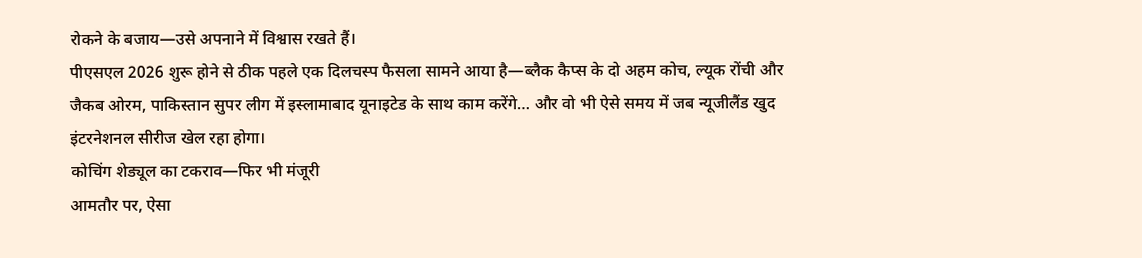रोकने के बजाय—उसे अपनाने में विश्वास रखते हैं।
पीएसएल 2026 शुरू होने से ठीक पहले एक दिलचस्प फैसला सामने आया है—ब्लैक कैप्स के दो अहम कोच, ल्यूक रोंची और जैकब ओरम, पाकिस्तान सुपर लीग में इस्लामाबाद यूनाइटेड के साथ काम करेंगे… और वो भी ऐसे समय में जब न्यूजीलैंड खुद इंटरनेशनल सीरीज खेल रहा होगा।
कोचिंग शेड्यूल का टकराव—फिर भी मंजूरी
आमतौर पर, ऐसा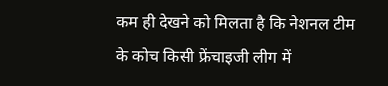कम ही देखने को मिलता है कि नेशनल टीम के कोच किसी फ्रेंचाइजी लीग में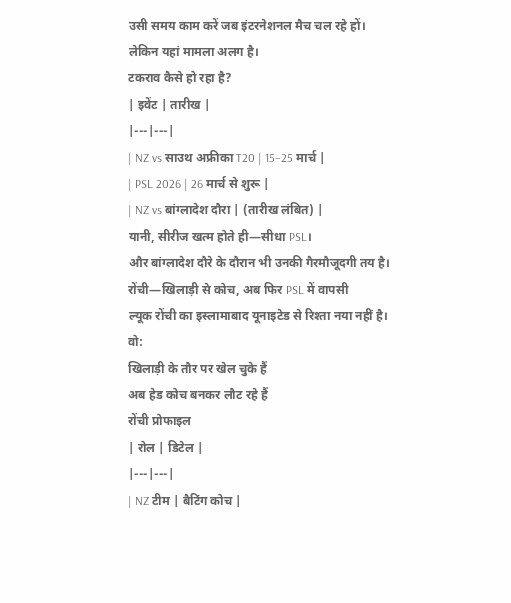उसी समय काम करें जब इंटरनेशनल मैच चल रहे हों।
लेकिन यहां मामला अलग है।
टकराव कैसे हो रहा है?
| इवेंट | तारीख |
|---|---|
| NZ vs साउथ अफ्रीका T20 | 15–25 मार्च |
| PSL 2026 | 26 मार्च से शुरू |
| NZ vs बांग्लादेश दौरा | (तारीख लंबित) |
यानी, सीरीज खत्म होते ही—सीधा PSL।
और बांग्लादेश दौरे के दौरान भी उनकी गैरमौजूदगी तय है।
रोंची—खिलाड़ी से कोच, अब फिर PSL में वापसी
ल्यूक रोंची का इस्लामाबाद यूनाइटेड से रिश्ता नया नहीं है।
वो:
खिलाड़ी के तौर पर खेल चुके हैं
अब हेड कोच बनकर लौट रहे हैं
रोंची प्रोफाइल
| रोल | डिटेल |
|---|---|
| NZ टीम | बैटिंग कोच |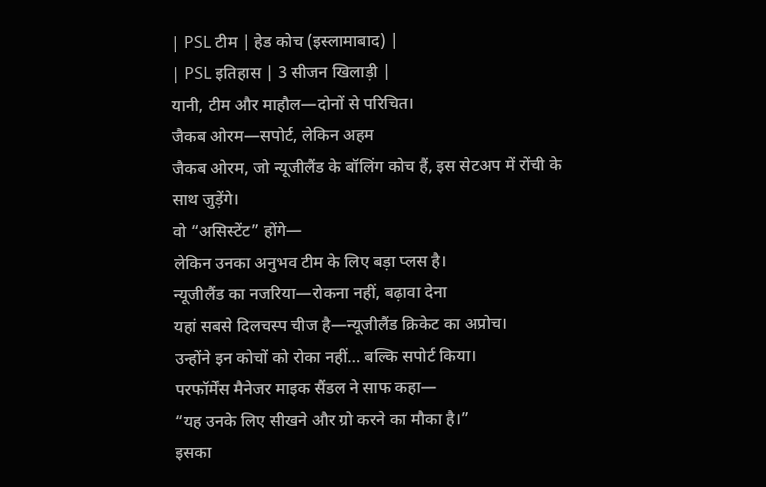| PSL टीम | हेड कोच (इस्लामाबाद) |
| PSL इतिहास | 3 सीजन खिलाड़ी |
यानी, टीम और माहौल—दोनों से परिचित।
जैकब ओरम—सपोर्ट, लेकिन अहम
जैकब ओरम, जो न्यूजीलैंड के बॉलिंग कोच हैं, इस सेटअप में रोंची के साथ जुड़ेंगे।
वो “असिस्टेंट” होंगे—
लेकिन उनका अनुभव टीम के लिए बड़ा प्लस है।
न्यूजीलैंड का नजरिया—रोकना नहीं, बढ़ावा देना
यहां सबसे दिलचस्प चीज है—न्यूजीलैंड क्रिकेट का अप्रोच।
उन्होंने इन कोचों को रोका नहीं… बल्कि सपोर्ट किया।
परफॉर्मेंस मैनेजर माइक सैंडल ने साफ कहा—
“यह उनके लिए सीखने और ग्रो करने का मौका है।”
इसका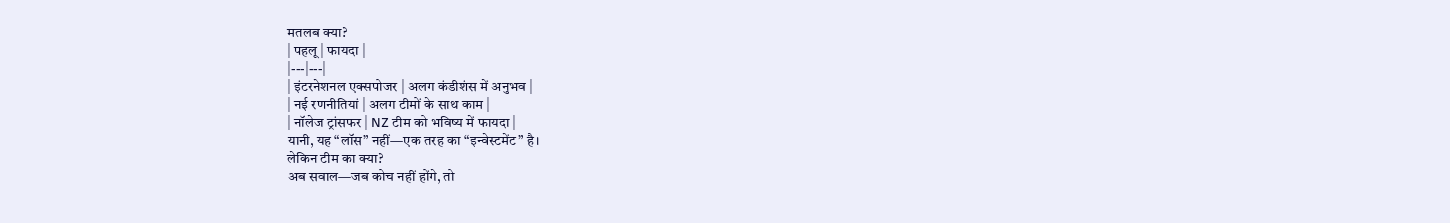मतलब क्या?
| पहलू | फायदा |
|---|---|
| इंटरनेशनल एक्सपोजर | अलग कंडीशंस में अनुभव |
| नई रणनीतियां | अलग टीमों के साथ काम |
| नॉलेज ट्रांसफर | NZ टीम को भविष्य में फायदा |
यानी, यह “लॉस” नहीं—एक तरह का “इन्वेस्टमेंट” है।
लेकिन टीम का क्या?
अब सवाल—जब कोच नहीं होंगे, तो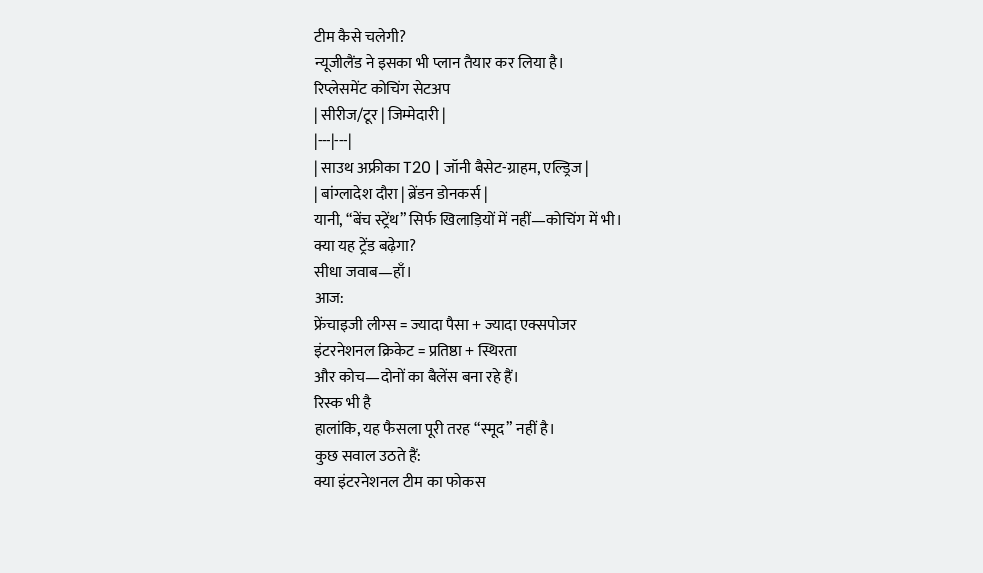टीम कैसे चलेगी?
न्यूजीलैंड ने इसका भी प्लान तैयार कर लिया है।
रिप्लेसमेंट कोचिंग सेटअप
| सीरीज/टूर | जिम्मेदारी |
|---|---|
| साउथ अफ्रीका T20 | जॉनी बैसेट-ग्राहम, एल्ड्रिज |
| बांग्लादेश दौरा | ब्रेंडन डोनकर्स |
यानी, “बेंच स्ट्रेंथ” सिर्फ खिलाड़ियों में नहीं—कोचिंग में भी।
क्या यह ट्रेंड बढ़ेगा?
सीधा जवाब—हाँ।
आज:
फ्रेंचाइजी लीग्स = ज्यादा पैसा + ज्यादा एक्सपोजर
इंटरनेशनल क्रिकेट = प्रतिष्ठा + स्थिरता
और कोच—दोनों का बैलेंस बना रहे हैं।
रिस्क भी है
हालांकि, यह फैसला पूरी तरह “स्मूद” नहीं है।
कुछ सवाल उठते हैं:
क्या इंटरनेशनल टीम का फोकस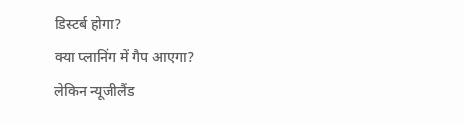डिस्टर्ब होगा?
क्या प्लानिंग में गैप आएगा?
लेकिन न्यूजीलैंड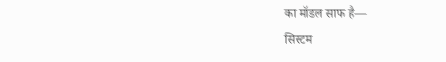का मॉडल साफ है—
सिस्टम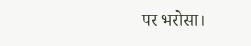पर भरोसा।